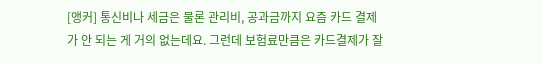[앵커] 통신비나 세금은 물론 관리비, 공과금까지 요즘 카드 결제가 안 되는 게 거의 없는데요. 그런데 보험료만큼은 카드결제가 잘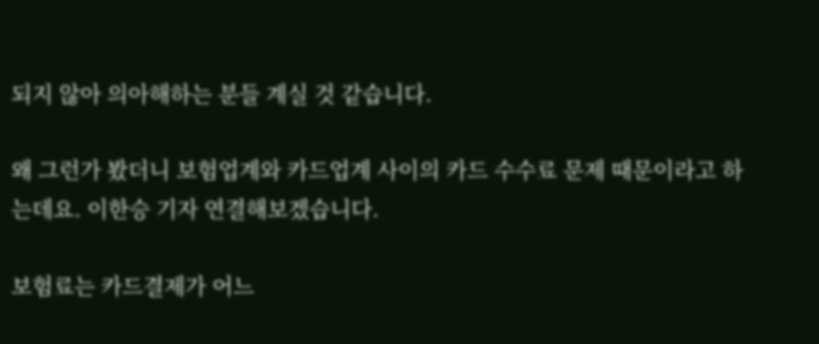되지 않아 의아해하는 분들 계실 것 같습니다.

왜 그런가 봤더니 보험업계와 카드업계 사이의 카드 수수료 문제 때문이라고 하는데요. 이한승 기자 연결해보겠습니다.

보험료는 카드결제가 어느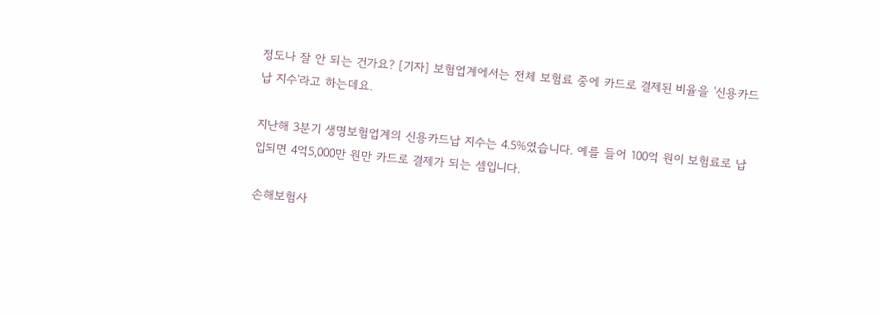정도나 잘 안 되는 건가요? [기자] 보험업계에서는 전체 보험료 중에 카드로 결제된 비율을 '신용카드납 지수'라고 하는데요.

지난해 3분기 생명보험업계의 신용카드납 지수는 4.5%였습니다. 예를 들어 100억 원이 보험료로 납입되면 4억5,000만 원만 카드로 결제가 되는 셈입니다.

손해보험사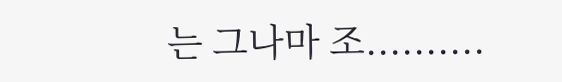는 그나마 조..........